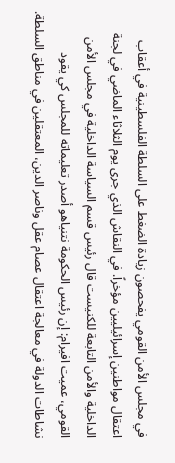في مجلس الأمن القومي يفحصون زيادة الضغط على السلطة الفلسطينية في أعقاب اعتقال مواطنين إسرائيليين مؤخراً. في النقاش الذي جرى يوم الثلاثاء الماضي في لجنة الداخلية والأمن التابعة للكنيست قال رئيس قسم السياسة الداخلية في مجلس الأمن القومي، عميت افيرام: إن رئيس الحكومة نتنياهو أصدر تعليماته للمجلس كي يقود نشاطات الدولة في معالجة اعتقال عصام عقل وناصر الدين، المعتقلين في مناطق السلطة.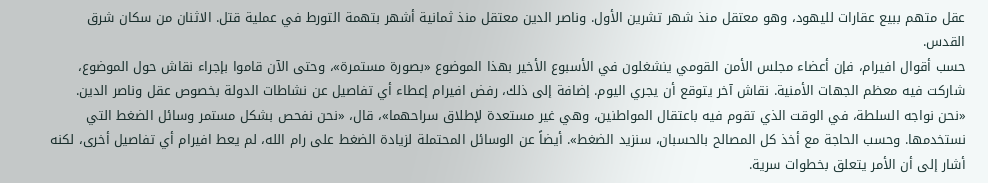عقل متهم ببيع عقارات لليهود، وهو معتقل منذ شهر تشرين الأول. وناصر الدين معتقل منذ ثمانية أشهر بتهمة التورط في عملية قتل. الاثنان من سكان شرق القدس.
حسب أقوال افيرام، فإن أعضاء مجلس الأمن القومي ينشغلون في الأسبوع الأخير بهذا الموضوع «بصورة مستمرة»، وحتى الآن قاموا بإجراء نقاش حول الموضوع، شاركت فيه معظم الجهات الأمنية. نقاش آخر يتوقع أن يجري اليوم. إضافة إلى ذلك، رفض افيرام إعطاء أي تفاصيل عن نشاطات الدولة بخصوص عقل وناصر الدين. «نحن نواجه السلطة، في الوقت الذي تقوم فيه باعتقال المواطنين، وهي غير مستعدة لإطلاق سراحهما»، قال، «نحن نفحص بشكل مستمر وسائل الضغط التي نستخدمها. وحسب الحاجة مع أخذ كل المصالح بالحسبان، سنزيد الضغط». أيضاً عن الوسائل المحتملة لزيادة الضغط على رام الله، لم يعط افيرام أي تفاصيل أخرى، لكنه أشار إلى أن الأمر يتعلق بخطوات سرية.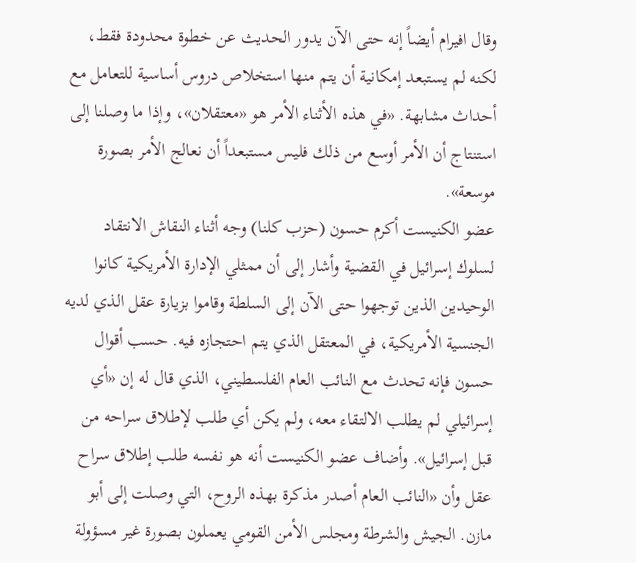وقال افيرام أيضاً إنه حتى الآن يدور الحديث عن خطوة محدودة فقط، لكنه لم يستبعد إمكانية أن يتم منها استخلاص دروس أساسية للتعامل مع أحداث مشابهة. «في هذه الأثناء الأمر هو «معتقلان»، وإذا ما وصلنا إلى استنتاج أن الأمر أوسع من ذلك فليس مستبعداً أن نعالج الأمر بصورة موسعة».
عضو الكنيست أكرم حسون (حزب كلنا) وجه أثناء النقاش الانتقاد لسلوك إسرائيل في القضية وأشار إلى أن ممثلي الإدارة الأمريكية كانوا الوحيدين الذين توجهوا حتى الآن إلى السلطة وقاموا بزيارة عقل الذي لديه الجنسية الأمريكية، في المعتقل الذي يتم احتجازه فيه. حسب أقوال حسون فإنه تحدث مع النائب العام الفلسطيني، الذي قال له إن «أي إسرائيلي لم يطلب الالتقاء معه، ولم يكن أي طلب لإطلاق سراحه من قبل إسرائيل». وأضاف عضو الكنيست أنه هو نفسه طلب إطلاق سراح عقل وأن «النائب العام أصدر مذكرة بهذه الروح، التي وصلت إلى أبو مازن. الجيش والشرطة ومجلس الأمن القومي يعملون بصورة غير مسؤولة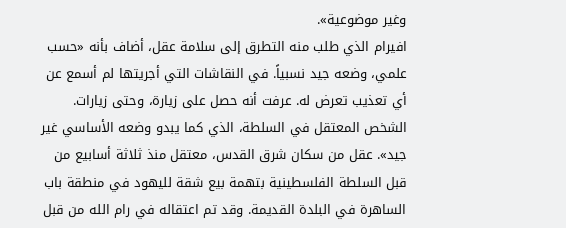وغير موضوعية».
افيرام الذي طلب منه التطرق إلى سلامة عقل، أضاف بأنه «حسب علمي، وضعه جيد نسبياً. في النقاشات التي أجريتها لم أسمع عن أي تعذيب تعرض له. عرفت أنه حصل على زيارة، وحتى زيارات.
الشخص المعتقل في السلطة، الذي كما يبدو وضعه الأساسي غير جيد». عقل من سكان شرق القدس، معتقل منذ ثلاثة أسابيع من قبل السلطة الفلسطينية بتهمة بيع شقة لليهود في منطقة باب الساهرة في البلدة القديمة. وقد تم اعتقاله في رام الله من قبل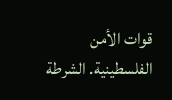قوات الأمن الفلسطينية. الشرطة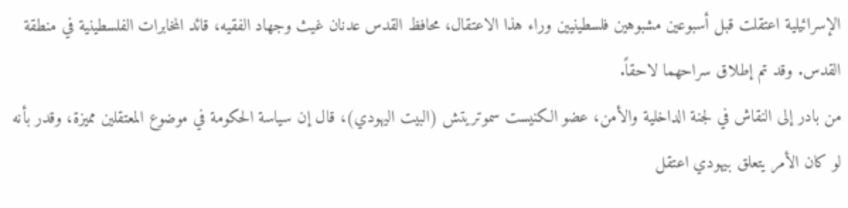الإسرائيلية اعتقلت قبل أسبوعين مشبوهين فلسطينيين وراء هذا الاعتقال، محافظ القدس عدنان غيث وجهاد الفقيه، قائد المخابرات الفلسطينية في منطقة القدس. وقد تم إطلاق سراحهما لاحقاً.
من بادر إلى النقاش في لجنة الداخلية والأمن، عضو الكنيست سموتريتش (البيت اليهودي)، قال إن سياسة الحكومة في موضوع المعتقلين مميزة، وقدر بأنه لو كان الأمر يتعلق بيهودي اعتقل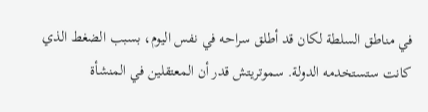في مناطق السلطة لكان قد أطلق سراحه في نفس اليوم، بسبب الضغط الذي كانت ستستخدمه الدولة. سموتريتش قدر أن المعتقلين في المنشأة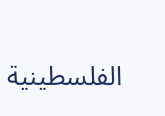الفلسطينية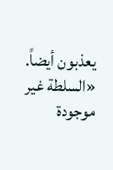يعذبون أيضاً. «السلطة غير موجودة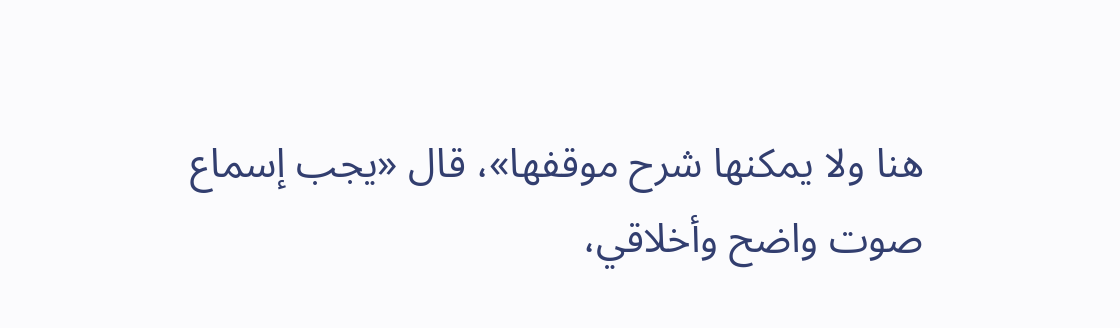هنا ولا يمكنها شرح موقفها»، قال «يجب إسماع صوت واضح وأخلاقي،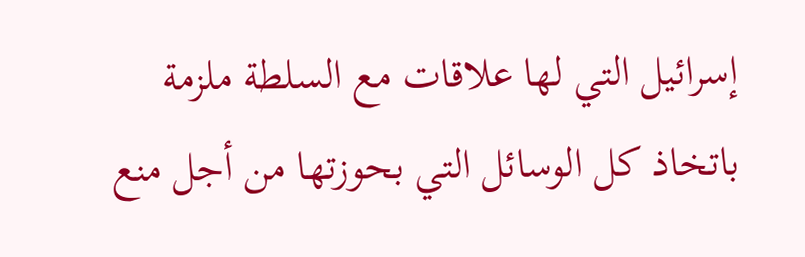إسرائيل التي لها علاقات مع السلطة ملزمة باتخاذ كل الوسائل التي بحوزتها من أجل منع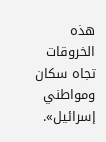هذه الخروقات تجاه سكان ومواطني إسرائيل».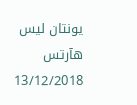يونتان ليس
هآرتس 13/12/2018